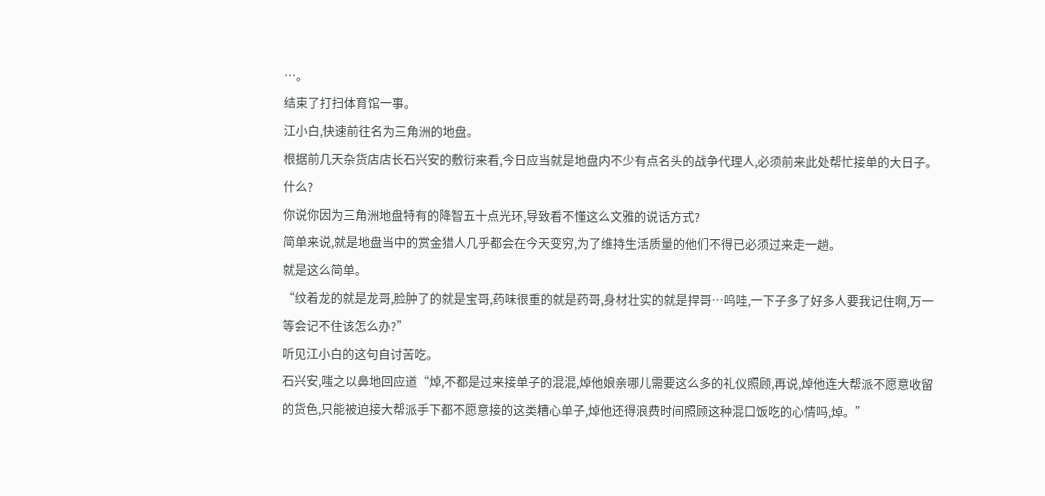…。
结束了打扫体育馆一事。
江小白,快速前往名为三角洲的地盘。
根据前几天杂货店店长石兴安的敷衍来看,今日应当就是地盘内不少有点名头的战争代理人,必须前来此处帮忙接单的大日子。
什么?
你说你因为三角洲地盘特有的降智五十点光环,导致看不懂这么文雅的说话方式?
简单来说,就是地盘当中的赏金猎人几乎都会在今天变穷,为了维持生活质量的他们不得已必须过来走一趟。
就是这么简单。
“纹着龙的就是龙哥,脸肿了的就是宝哥,药味很重的就是药哥,身材壮实的就是捍哥…呜哇,一下子多了好多人要我记住啊,万一等会记不住该怎么办?”
听见江小白的这句自讨苦吃。
石兴安,嗤之以鼻地回应道“焯,不都是过来接单子的混混,焯他娘亲哪儿需要这么多的礼仪照顾,再说,焯他连大帮派不愿意收留的货色,只能被迫接大帮派手下都不愿意接的这类糟心单子,焯他还得浪费时间照顾这种混口饭吃的心情吗,焯。”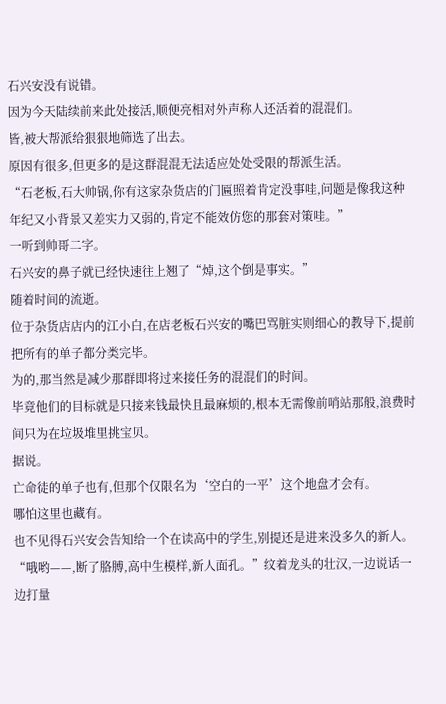石兴安没有说错。
因为今天陆续前来此处接活,顺便亮相对外声称人还活着的混混们。
皆,被大帮派给狠狠地筛选了出去。
原因有很多,但更多的是这群混混无法适应处处受限的帮派生活。
“石老板,石大帅锅,你有这家杂货店的门匾照着肯定没事哇,问题是像我这种年纪又小背景又差实力又弱的,肯定不能效仿您的那套对策哇。”
一听到帅哥二字。
石兴安的鼻子就已经快速往上翘了“焯,这个倒是事实。”
随着时间的流逝。
位于杂货店店内的江小白,在店老板石兴安的嘴巴骂脏实则细心的教导下,提前把所有的单子都分类完毕。
为的,那当然是减少那群即将过来接任务的混混们的时间。
毕竟他们的目标就是只接来钱最快且最麻烦的,根本无需像前哨站那般,浪费时间只为在垃圾堆里挑宝贝。
据说。
亡命徒的单子也有,但那个仅限名为‘空白的一平’这个地盘才会有。
哪怕这里也藏有。
也不见得石兴安会告知给一个在读高中的学生,别提还是进来没多久的新人。
“哦哟——,断了胳膊,高中生模样,新人面孔。”纹着龙头的壮汉,一边说话一边打量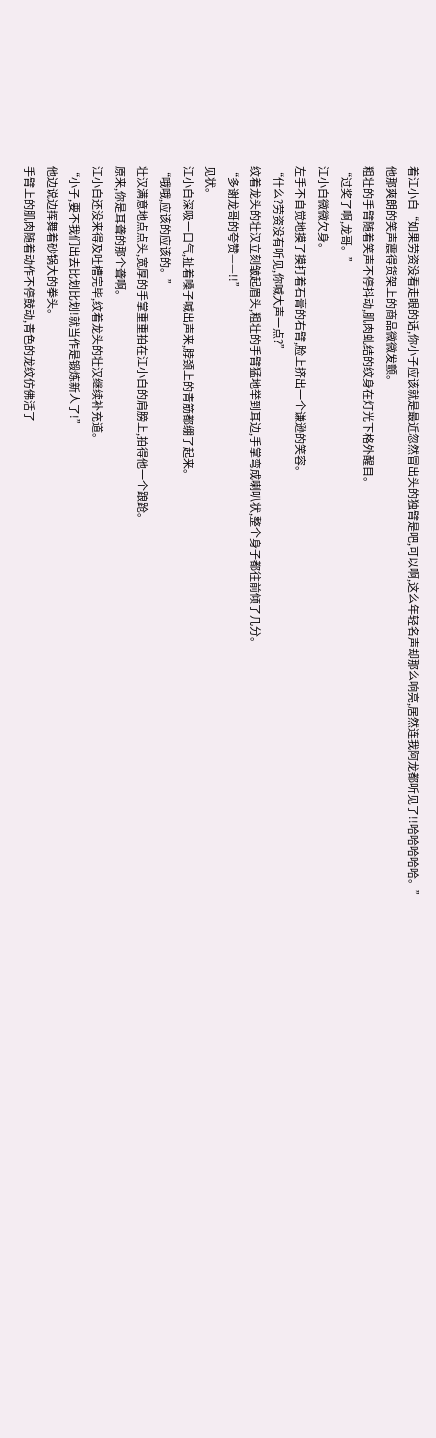着江小白“如果劳资没看走眼的话,你小子应该就是最近忽然冒出头的独臂是吧,可以啊,这么年轻名声却那么响亮,居然连我阿龙都听见了!!哈哈哈哈哈。”
他那爽朗的笑声震得货架上的商品微微发颤。
粗壮的手臂随着笑声不停抖动,肌肉虬结的纹身在灯光下格外醒目。
“过奖了啊,龙哥。”
江小白微微欠身。
左手不自觉地摸了摸打着石膏的右臂,脸上挤出一个谦逊的笑容。
“什么?劳资没有听见,你喊大声一点?”
纹着龙头的壮汉立刻皱起眉头,粗壮的手臂猛地举到耳边,手掌弯成喇叭状,整个身子都往前倾了几分。
“多谢龙哥的夸赞——!!”
见状。
江小白深吸一口气,扯着嗓子喊出声来,脖颈上的青筋都绷了起来。
“哦哦,应该的应该的。”
壮汉满意地点点头,宽厚的手掌重重拍在江小白的肩膀上,拍得他一个踉跄。
原来,你是耳聋的那个聋啊。
江小白还没来得及吐槽完毕,纹着龙头的壮汉继续补充道。
“小子,要不我们出去比划比划!就当作是锻炼新人了!”
他边说边挥舞着砂锅大的拳头。
手臂上的肌肉随着动作不停鼓动,青色的龙纹仿佛活了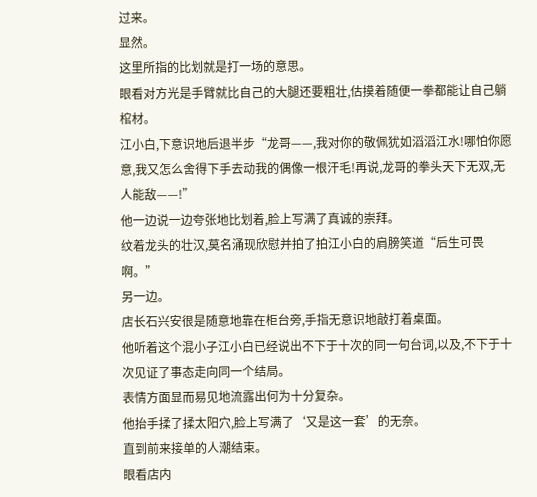过来。
显然。
这里所指的比划就是打一场的意思。
眼看对方光是手臂就比自己的大腿还要粗壮,估摸着随便一拳都能让自己躺棺材。
江小白,下意识地后退半步“龙哥——,我对你的敬佩犹如滔滔江水!哪怕你愿意,我又怎么舍得下手去动我的偶像一根汗毛!再说,龙哥的拳头天下无双,无人能敌——!”
他一边说一边夸张地比划着,脸上写满了真诚的崇拜。
纹着龙头的壮汉,莫名涌现欣慰并拍了拍江小白的肩膀笑道“后生可畏啊。”
另一边。
店长石兴安很是随意地靠在柜台旁,手指无意识地敲打着桌面。
他听着这个混小子江小白已经说出不下于十次的同一句台词,以及,不下于十次见证了事态走向同一个结局。
表情方面显而易见地流露出何为十分复杂。
他抬手揉了揉太阳穴,脸上写满了‘又是这一套’的无奈。
直到前来接单的人潮结束。
眼看店内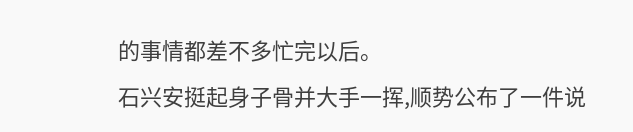的事情都差不多忙完以后。
石兴安挺起身子骨并大手一挥,顺势公布了一件说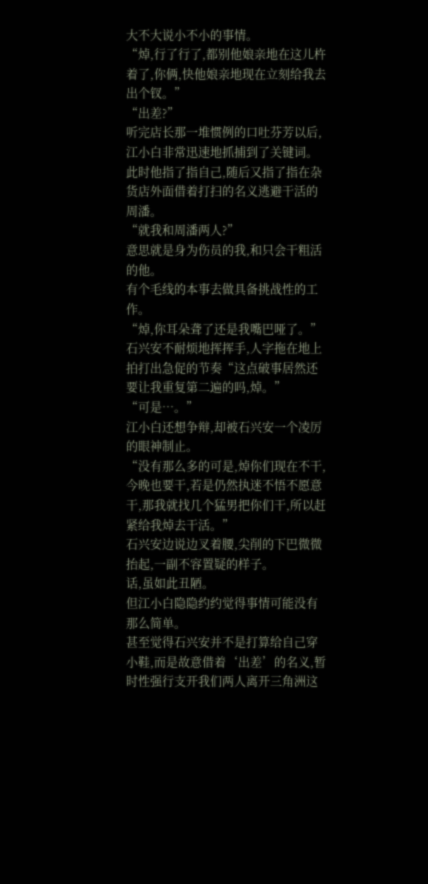大不大说小不小的事情。
“焯,行了行了,都别他娘亲地在这儿杵着了,你俩,快他娘亲地现在立刻给我去出个钗。”
“出差?”
听完店长那一堆惯例的口吐芬芳以后,江小白非常迅速地抓捕到了关键词。
此时他指了指自己,随后又指了指在杂货店外面借着打扫的名义逃避干活的周潘。
“就我和周潘两人?”
意思就是身为伤员的我,和只会干粗活的他。
有个毛线的本事去做具备挑战性的工作。
“焯,你耳朵聋了还是我嘴巴哑了。”石兴安不耐烦地挥挥手,人字拖在地上拍打出急促的节奏“这点破事居然还要让我重复第二遍的吗,焯。”
“可是…。”
江小白还想争辩,却被石兴安一个凌厉的眼神制止。
“没有那么多的可是,焯你们现在不干,今晚也要干,若是仍然执迷不悟不愿意干,那我就找几个猛男把你们干,所以赶紧给我焯去干活。”
石兴安边说边叉着腰,尖削的下巴微微抬起,一副不容置疑的样子。
话,虽如此丑陋。
但江小白隐隐约约觉得事情可能没有那么简单。
甚至觉得石兴安并不是打算给自己穿小鞋,而是故意借着‘出差’的名义,暂时性强行支开我们两人离开三角洲这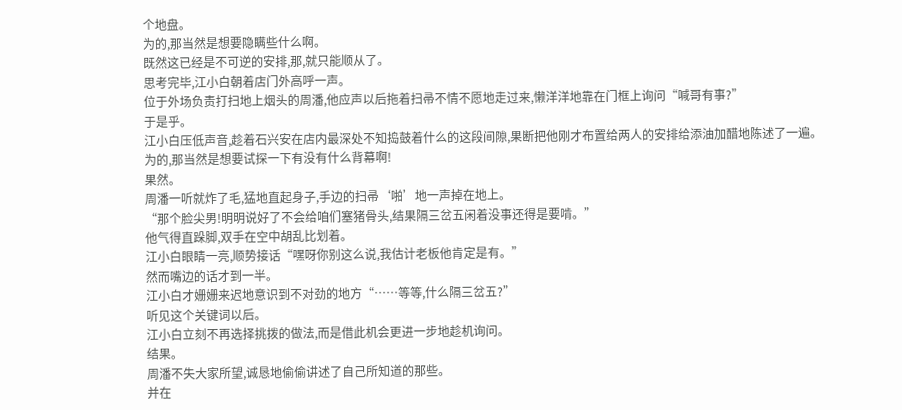个地盘。
为的,那当然是想要隐瞒些什么啊。
既然这已经是不可逆的安排,那,就只能顺从了。
思考完毕,江小白朝着店门外高呼一声。
位于外场负责打扫地上烟头的周潘,他应声以后拖着扫帚不情不愿地走过来,懒洋洋地靠在门框上询问“喊哥有事?”
于是乎。
江小白压低声音,趁着石兴安在店内最深处不知捣鼓着什么的这段间隙,果断把他刚才布置给两人的安排给添油加醋地陈述了一遍。
为的,那当然是想要试探一下有没有什么背幕啊!
果然。
周潘一听就炸了毛,猛地直起身子,手边的扫帚‘啪’地一声掉在地上。
“那个脸尖男!明明说好了不会给咱们塞猪骨头,结果隔三岔五闲着没事还得是要啃。”
他气得直跺脚,双手在空中胡乱比划着。
江小白眼睛一亮,顺势接话“嘿呀你别这么说,我估计老板他肯定是有。”
然而嘴边的话才到一半。
江小白才姗姗来迟地意识到不对劲的地方“……等等,什么隔三岔五?”
听见这个关键词以后。
江小白立刻不再选择挑拨的做法,而是借此机会更进一步地趁机询问。
结果。
周潘不失大家所望,诚恳地偷偷讲述了自己所知道的那些。
并在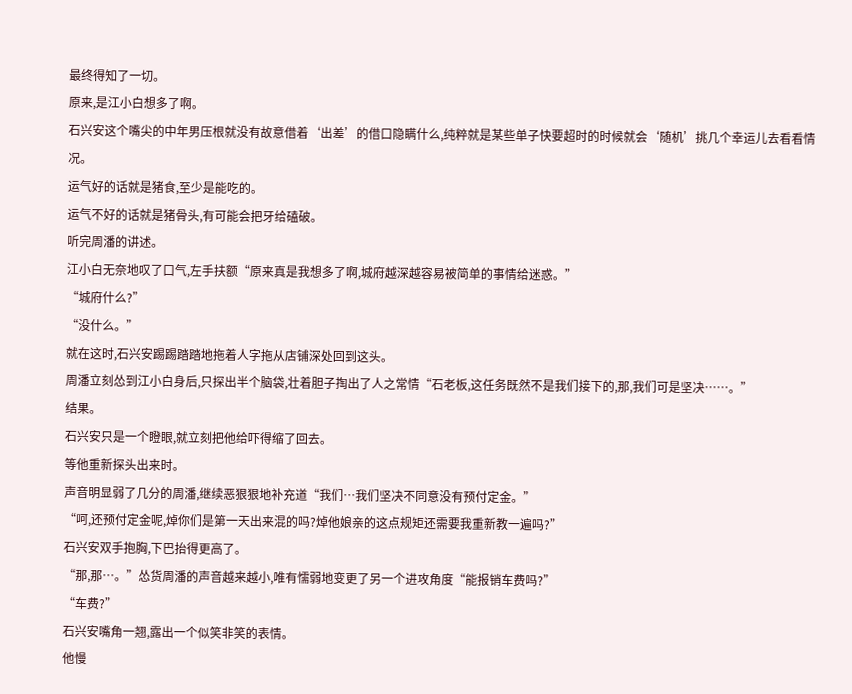最终得知了一切。
原来,是江小白想多了啊。
石兴安这个嘴尖的中年男压根就没有故意借着‘出差’的借口隐瞒什么,纯粹就是某些单子快要超时的时候就会‘随机’挑几个幸运儿去看看情况。
运气好的话就是猪食,至少是能吃的。
运气不好的话就是猪骨头,有可能会把牙给磕破。
听完周潘的讲述。
江小白无奈地叹了口气,左手扶额“原来真是我想多了啊,城府越深越容易被简单的事情给迷惑。”
“城府什么?”
“没什么。”
就在这时,石兴安踢踢踏踏地拖着人字拖从店铺深处回到这头。
周潘立刻怂到江小白身后,只探出半个脑袋,壮着胆子掏出了人之常情“石老板,这任务既然不是我们接下的,那,我们可是坚决……。”
结果。
石兴安只是一个瞪眼,就立刻把他给吓得缩了回去。
等他重新探头出来时。
声音明显弱了几分的周潘,继续恶狠狠地补充道“我们…我们坚决不同意没有预付定金。”
“呵,还预付定金呢,焯你们是第一天出来混的吗?焯他娘亲的这点规矩还需要我重新教一遍吗?”
石兴安双手抱胸,下巴抬得更高了。
“那,那…。”怂货周潘的声音越来越小,唯有懦弱地变更了另一个进攻角度“能报销车费吗?”
“车费?”
石兴安嘴角一翘,露出一个似笑非笑的表情。
他慢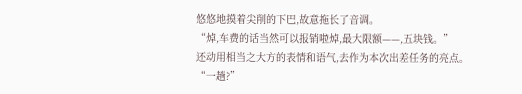悠悠地摸着尖削的下巴,故意拖长了音调。
“焯,车费的话当然可以报销啦焯,最大限额——,五块钱。”
还动用相当之大方的表情和语气,去作为本次出差任务的亮点。
“一趟?”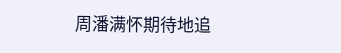周潘满怀期待地追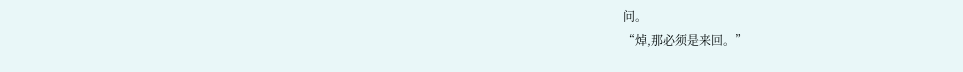问。
“焯,那必须是来回。”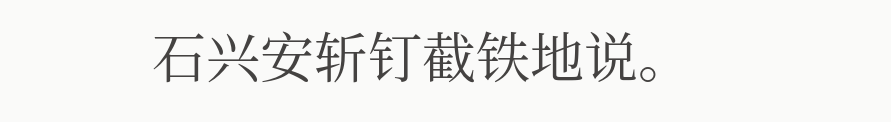石兴安斩钉截铁地说。